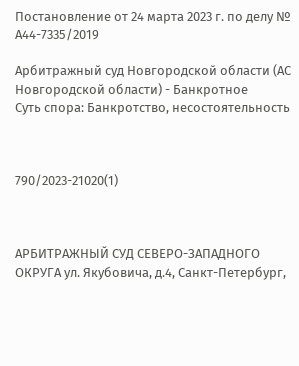Постановление от 24 марта 2023 г. по делу № А44-7335/2019

Арбитражный суд Новгородской области (АС Новгородской области) - Банкротное
Суть спора: Банкротство, несостоятельность



790/2023-21020(1)



АРБИТРАЖНЫЙ СУД СЕВЕРО-ЗАПАДНОГО ОКРУГА ул. Якубовича, д.4, Санкт-Петербург,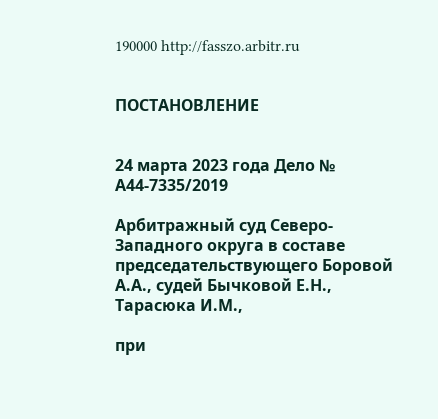190000 http://fasszo.arbitr.ru


ПОСТАНОВЛЕНИЕ


24 марта 2023 года Дело № А44-7335/2019

Арбитражный суд Северо-Западного округа в составе председательствующего Боровой А.А., судей Бычковой Е.Н., Тарасюка И.М.,

при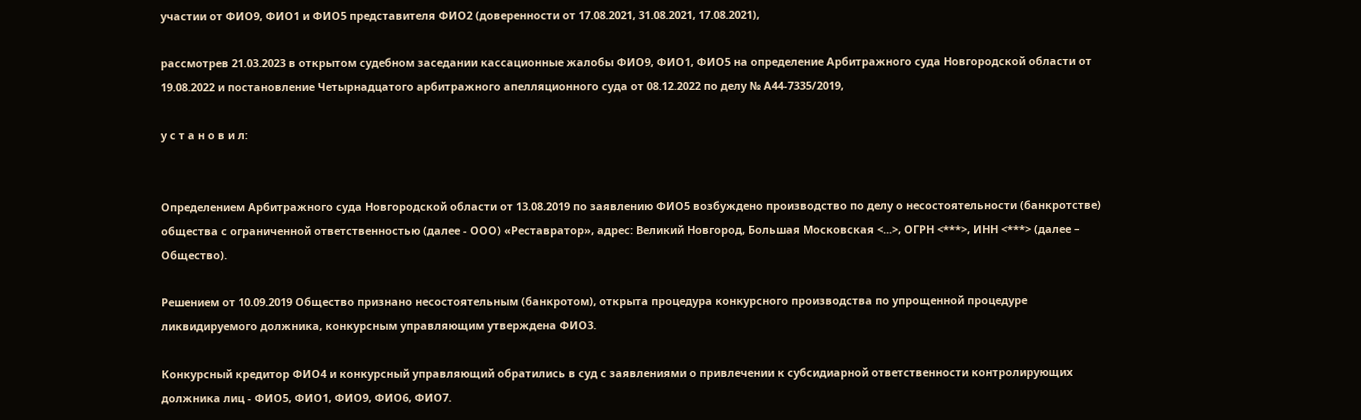участии от ФИО9, ФИО1 и ФИО5 представителя ФИО2 (доверенности от 17.08.2021, 31.08.2021, 17.08.2021),

рассмотрев 21.03.2023 в открытом судебном заседании кассационные жалобы ФИО9, ФИО1, ФИО5 на определение Арбитражного суда Новгородской области от 19.08.2022 и постановление Четырнадцатого арбитражного апелляционного суда от 08.12.2022 по делу № А44-7335/2019,

у с т а н о в и л:


Определением Арбитражного суда Новгородской области от 13.08.2019 по заявлению ФИО5 возбуждено производство по делу о несостоятельности (банкротстве) общества с ограниченной ответственностью (далее - ООО) «Реставратор», адрес: Великий Новгород, Большая Московская <...>, ОГРН <***>, ИНН <***> (далее – Общество).

Решением от 10.09.2019 Общество признано несостоятельным (банкротом), открыта процедура конкурсного производства по упрощенной процедуре ликвидируемого должника, конкурсным управляющим утверждена ФИО3.

Конкурсный кредитор ФИО4 и конкурсный управляющий обратились в суд с заявлениями о привлечении к субсидиарной ответственности контролирующих должника лиц - ФИО5, ФИО1, ФИО9, ФИО6, ФИО7.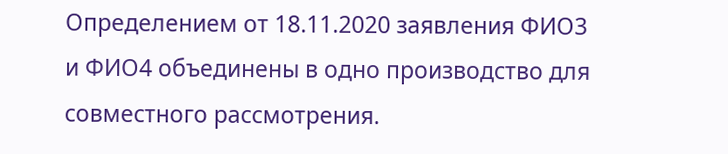Определением от 18.11.2020 заявления ФИО3 и ФИО4 объединены в одно производство для совместного рассмотрения.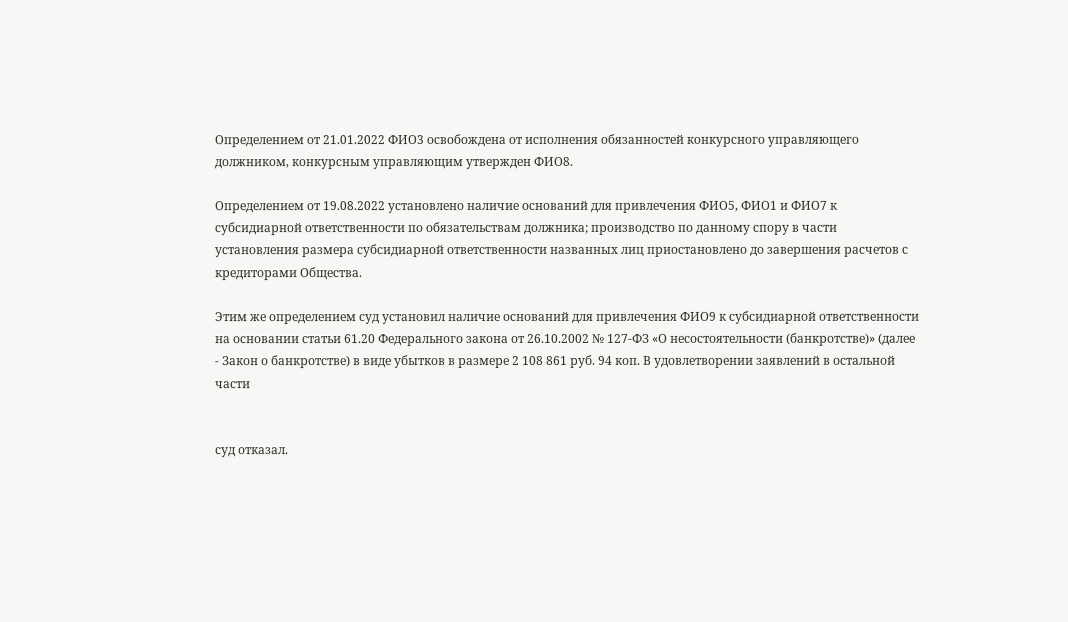Определением от 21.01.2022 ФИО3 освобождена от исполнения обязанностей конкурсного управляющего должником, конкурсным управляющим утвержден ФИО8.

Определением от 19.08.2022 установлено наличие оснований для привлечения ФИО5, ФИО1 и ФИО7 к субсидиарной ответственности по обязательствам должника; производство по данному спору в части установления размера субсидиарной ответственности названных лиц приостановлено до завершения расчетов с кредиторами Общества.

Этим же определением суд установил наличие оснований для привлечения ФИО9 к субсидиарной ответственности на основании статьи 61.20 Федерального закона от 26.10.2002 № 127-ФЗ «О несостоятельности (банкротстве)» (далее - Закон о банкротстве) в виде убытков в размере 2 108 861 руб. 94 коп. В удовлетворении заявлений в остальной части


суд отказал.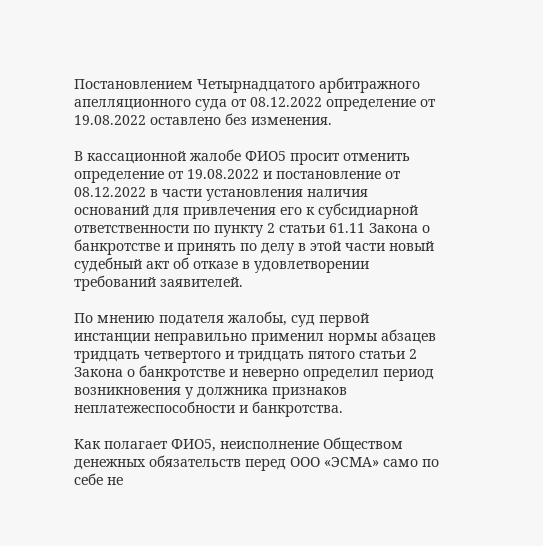Постановлением Четырнадцатого арбитражного апелляционного суда от 08.12.2022 определение от 19.08.2022 оставлено без изменения.

В кассационной жалобе ФИО5 просит отменить определение от 19.08.2022 и постановление от 08.12.2022 в части установления наличия оснований для привлечения его к субсидиарной ответственности по пункту 2 статьи 61.11 Закона о банкротстве и принять по делу в этой части новый судебный акт об отказе в удовлетворении требований заявителей.

По мнению подателя жалобы, суд первой инстанции неправильно применил нормы абзацев тридцать четвертого и тридцать пятого статьи 2 Закона о банкротстве и неверно определил период возникновения у должника признаков неплатежеспособности и банкротства.

Как полагает ФИО5, неисполнение Обществом денежных обязательств перед ООО «ЭСМА» само по себе не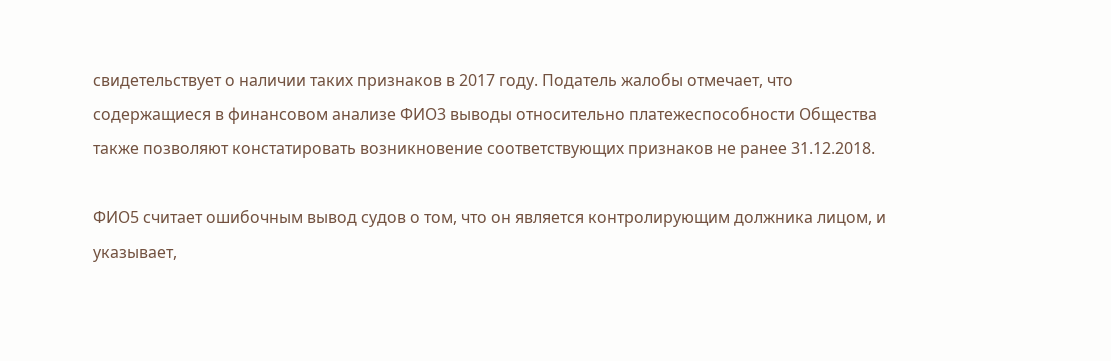свидетельствует о наличии таких признаков в 2017 году. Податель жалобы отмечает, что содержащиеся в финансовом анализе ФИО3 выводы относительно платежеспособности Общества также позволяют констатировать возникновение соответствующих признаков не ранее 31.12.2018.

ФИО5 считает ошибочным вывод судов о том, что он является контролирующим должника лицом, и указывает,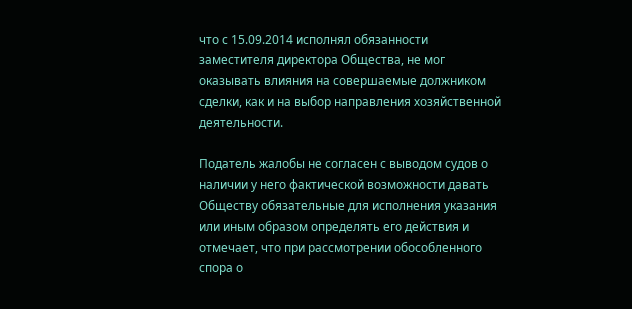что с 15.09.2014 исполнял обязанности заместителя директора Общества, не мог оказывать влияния на совершаемые должником сделки, как и на выбор направления хозяйственной деятельности.

Податель жалобы не согласен с выводом судов о наличии у него фактической возможности давать Обществу обязательные для исполнения указания или иным образом определять его действия и отмечает, что при рассмотрении обособленного спора о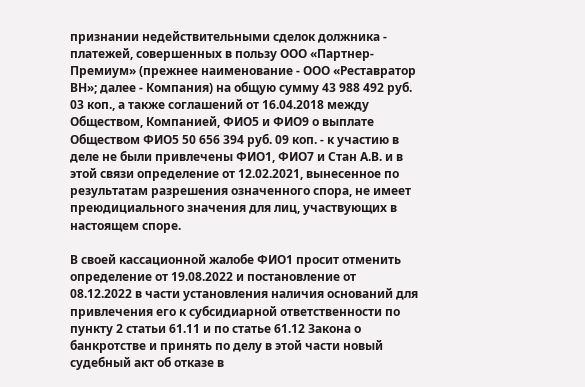признании недействительными сделок должника - платежей, совершенных в пользу ООО «Партнер-Премиум» (прежнее наименование - ООО «Реставратор ВН»; далее - Компания) на общую сумму 43 988 492 руб. 03 коп., а также соглашений от 16.04.2018 между Обществом, Компанией, ФИО5 и ФИО9 о выплате Обществом ФИО5 50 656 394 руб. 09 коп. - к участию в деле не были привлечены ФИО1, ФИО7 и Стан А.В. и в этой связи определение от 12.02.2021, вынесенное по результатам разрешения означенного спора, не имеет преюдициального значения для лиц, участвующих в настоящем споре.

В своей кассационной жалобе ФИО1 просит отменить определение от 19.08.2022 и постановление от 08.12.2022 в части установления наличия оснований для привлечения его к субсидиарной ответственности по пункту 2 статьи 61.11 и по статье 61.12 Закона о банкротстве и принять по делу в этой части новый судебный акт об отказе в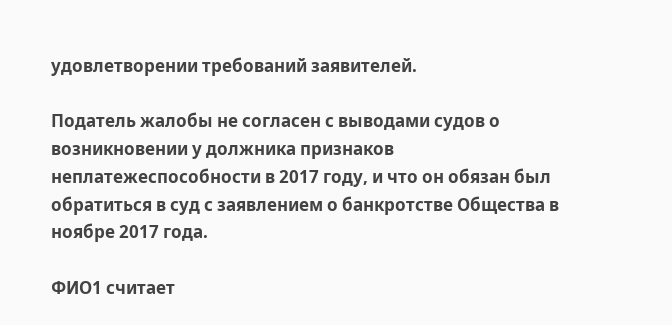удовлетворении требований заявителей.

Податель жалобы не согласен с выводами судов о возникновении у должника признаков неплатежеспособности в 2017 году, и что он обязан был обратиться в суд с заявлением о банкротстве Общества в ноябре 2017 года.

ФИО1 считает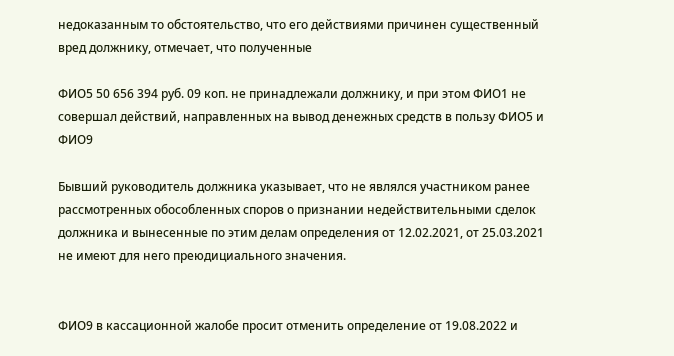недоказанным то обстоятельство, что его действиями причинен существенный вред должнику, отмечает, что полученные

ФИО5 50 656 394 руб. 09 коп. не принадлежали должнику, и при этом ФИО1 не совершал действий, направленных на вывод денежных средств в пользу ФИО5 и ФИО9

Бывший руководитель должника указывает, что не являлся участником ранее рассмотренных обособленных споров о признании недействительными сделок должника и вынесенные по этим делам определения от 12.02.2021, от 25.03.2021 не имеют для него преюдициального значения.


ФИО9 в кассационной жалобе просит отменить определение от 19.08.2022 и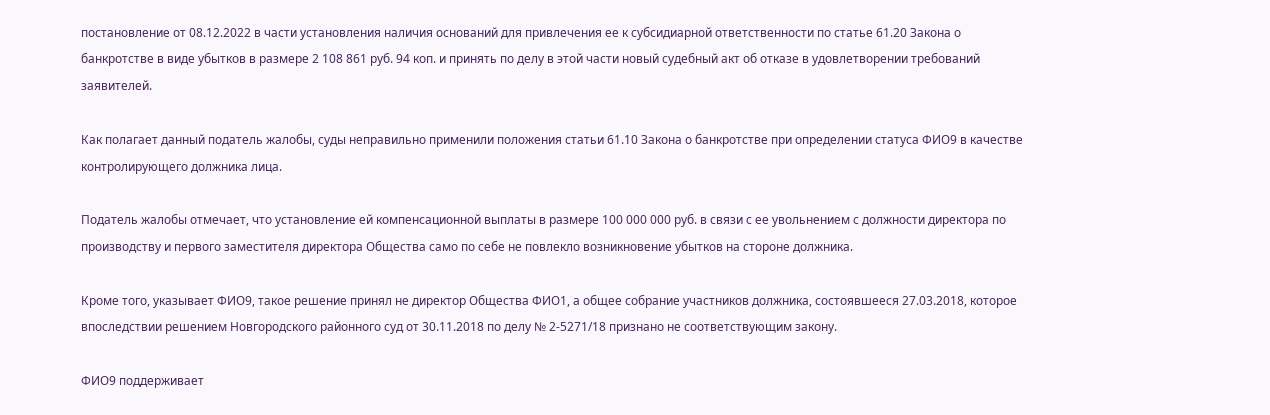постановление от 08.12.2022 в части установления наличия оснований для привлечения ее к субсидиарной ответственности по статье 61.20 Закона о банкротстве в виде убытков в размере 2 108 861 руб. 94 коп. и принять по делу в этой части новый судебный акт об отказе в удовлетворении требований заявителей.

Как полагает данный податель жалобы, суды неправильно применили положения статьи 61.10 Закона о банкротстве при определении статуса ФИО9 в качестве контролирующего должника лица.

Податель жалобы отмечает, что установление ей компенсационной выплаты в размере 100 000 000 руб. в связи с ее увольнением с должности директора по производству и первого заместителя директора Общества само по себе не повлекло возникновение убытков на стороне должника.

Кроме того, указывает ФИО9, такое решение принял не директор Общества ФИО1, а общее собрание участников должника, состоявшееся 27.03.2018, которое впоследствии решением Новгородского районного суд от 30.11.2018 по делу № 2-5271/18 признано не соответствующим закону.

ФИО9 поддерживает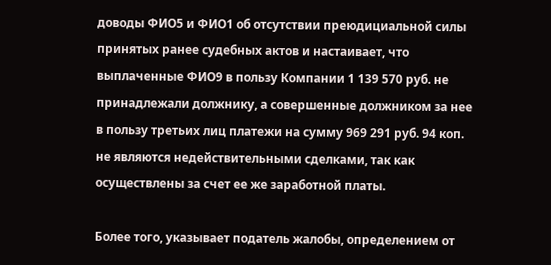доводы ФИО5 и ФИО1 об отсутствии преюдициальной силы принятых ранее судебных актов и настаивает, что выплаченные ФИО9 в пользу Компании 1 139 570 руб. не принадлежали должнику, а совершенные должником за нее в пользу третьих лиц платежи на сумму 969 291 руб. 94 коп. не являются недействительными сделками, так как осуществлены за счет ее же заработной платы.

Более того, указывает податель жалобы, определением от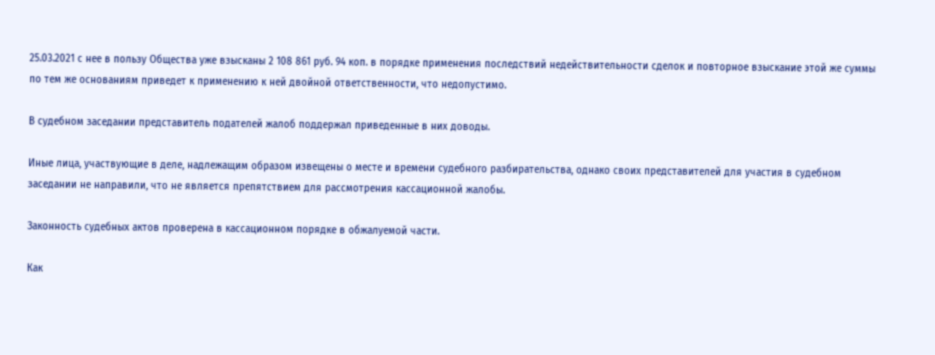25.03.2021 с нее в пользу Общества уже взысканы 2 108 861 руб. 94 коп. в порядке применения последствий недействительности сделок и повторное взыскание этой же суммы по тем же основаниям приведет к применению к ней двойной ответственности, что недопустимо.

В судебном заседании представитель подателей жалоб поддержал приведенные в них доводы.

Иные лица, участвующие в деле, надлежащим образом извещены о месте и времени судебного разбирательства, однако своих представителей для участия в судебном заседании не направили, что не является препятствием для рассмотрения кассационной жалобы.

Законность судебных актов проверена в кассационном порядке в обжалуемой части.

Как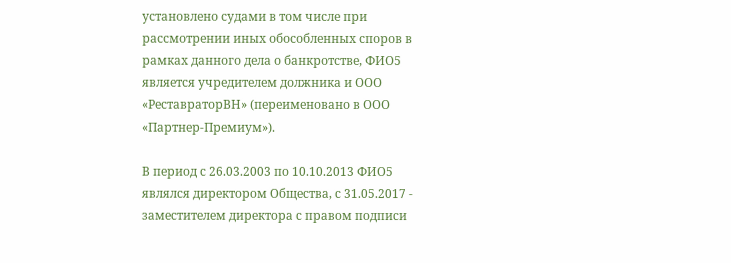установлено судами в том числе при рассмотрении иных обособленных споров в рамках данного дела о банкротстве, ФИО5 является учредителем должника и ООО «РеставраторВН» (переименовано в ООО «Партнер-Премиум»).

В период с 26.03.2003 по 10.10.2013 ФИО5 являлся директором Общества, с 31.05.2017 - заместителем директора с правом подписи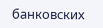банковских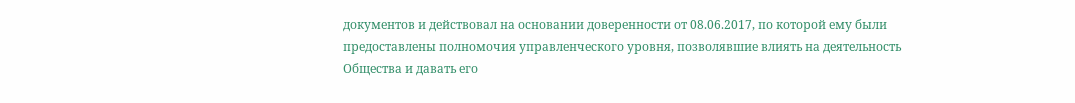документов и действовал на основании доверенности от 08.06.2017, по которой ему были предоставлены полномочия управленческого уровня, позволявшие влиять на деятельность Общества и давать его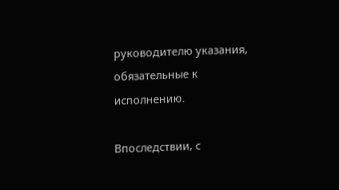руководителю указания, обязательные к исполнению.

Впоследствии, с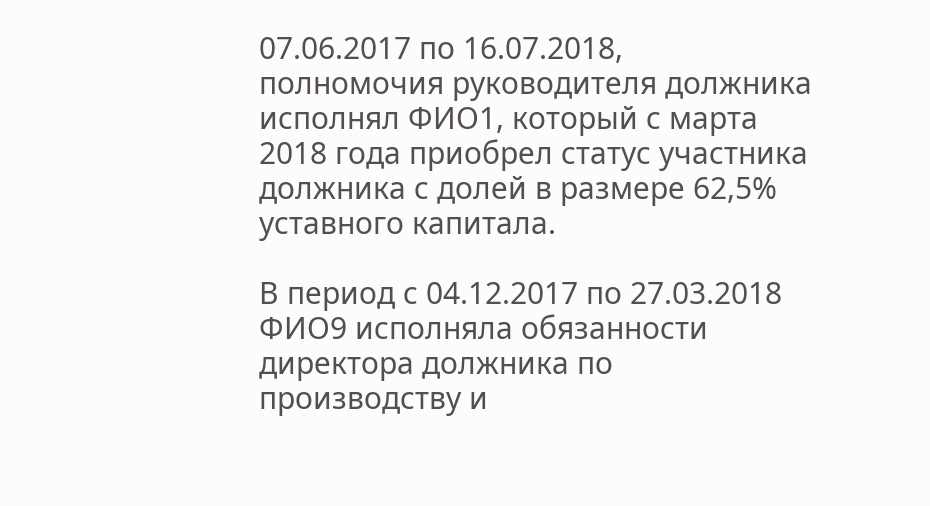07.06.2017 по 16.07.2018, полномочия руководителя должника исполнял ФИО1, который с марта 2018 года приобрел статус участника должника с долей в размере 62,5% уставного капитала.

В период с 04.12.2017 по 27.03.2018 ФИО9 исполняла обязанности директора должника по производству и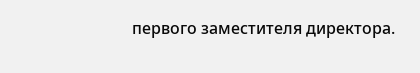первого заместителя директора.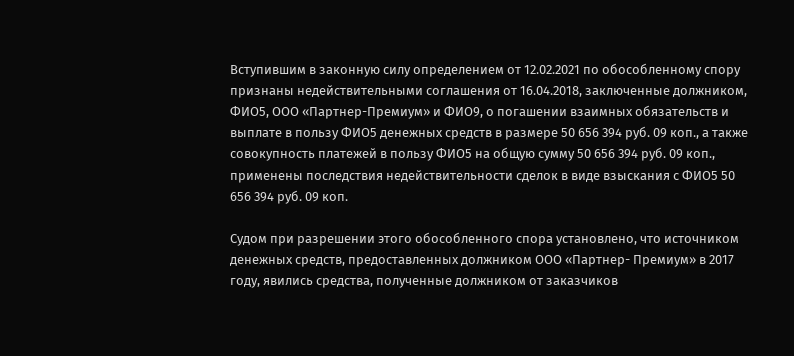Вступившим в законную силу определением от 12.02.2021 по обособленному спору признаны недействительными соглашения от 16.04.2018, заключенные должником, ФИО5, ООО «Партнер-Премиум» и ФИО9, о погашении взаимных обязательств и выплате в пользу ФИО5 денежных средств в размере 50 656 394 руб. 09 коп., а также совокупность платежей в пользу ФИО5 на общую сумму 50 656 394 руб. 09 коп., применены последствия недействительности сделок в виде взыскания с ФИО5 50 656 394 руб. 09 коп.

Судом при разрешении этого обособленного спора установлено, что источником денежных средств, предоставленных должником ООО «Партнер- Премиум» в 2017 году, явились средства, полученные должником от заказчиков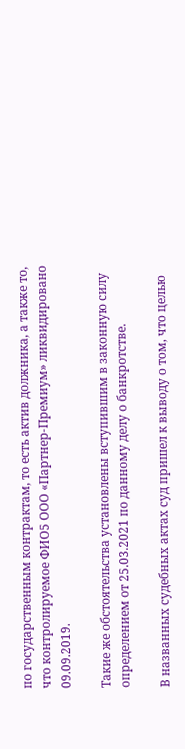по государственным контрактам, то есть актив должника, а также то, что контролируемое ФИО5 ООО «Партнер-Премиум» ликвидировано 09.09.2019.

Такие же обстоятельства установлены вступившим в законную силу определением от 25.03.2021 по данному делу о банкротстве.

В названных судебных актах суд пришел к выводу о том, что целью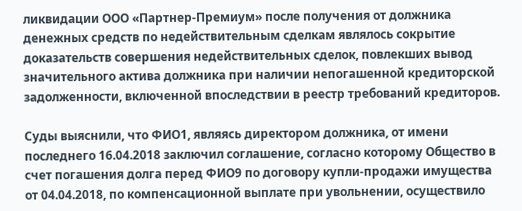ликвидации ООО «Партнер-Премиум» после получения от должника денежных средств по недействительным сделкам являлось сокрытие доказательств совершения недействительных сделок, повлекших вывод значительного актива должника при наличии непогашенной кредиторской задолженности, включенной впоследствии в реестр требований кредиторов.

Суды выяснили, что ФИО1, являясь директором должника, от имени последнего 16.04.2018 заключил соглашение, согласно которому Общество в счет погашения долга перед ФИО9 по договору купли-продажи имущества от 04.04.2018, по компенсационной выплате при увольнении, осуществило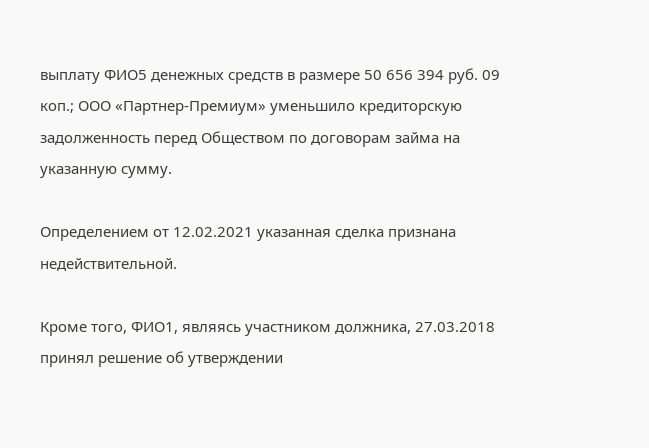выплату ФИО5 денежных средств в размере 50 656 394 руб. 09 коп.; ООО «Партнер-Премиум» уменьшило кредиторскую задолженность перед Обществом по договорам займа на указанную сумму.

Определением от 12.02.2021 указанная сделка признана недействительной.

Кроме того, ФИО1, являясь участником должника, 27.03.2018 принял решение об утверждении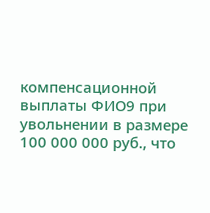компенсационной выплаты ФИО9 при увольнении в размере 100 000 000 руб., что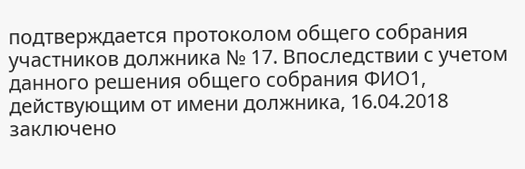подтверждается протоколом общего собрания участников должника № 17. Впоследствии с учетом данного решения общего собрания ФИО1, действующим от имени должника, 16.04.2018 заключено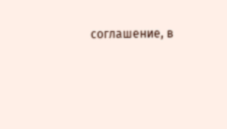соглашение, в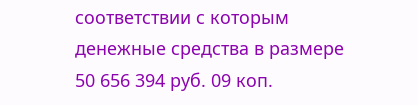соответствии с которым денежные средства в размере 50 656 394 руб. 09 коп.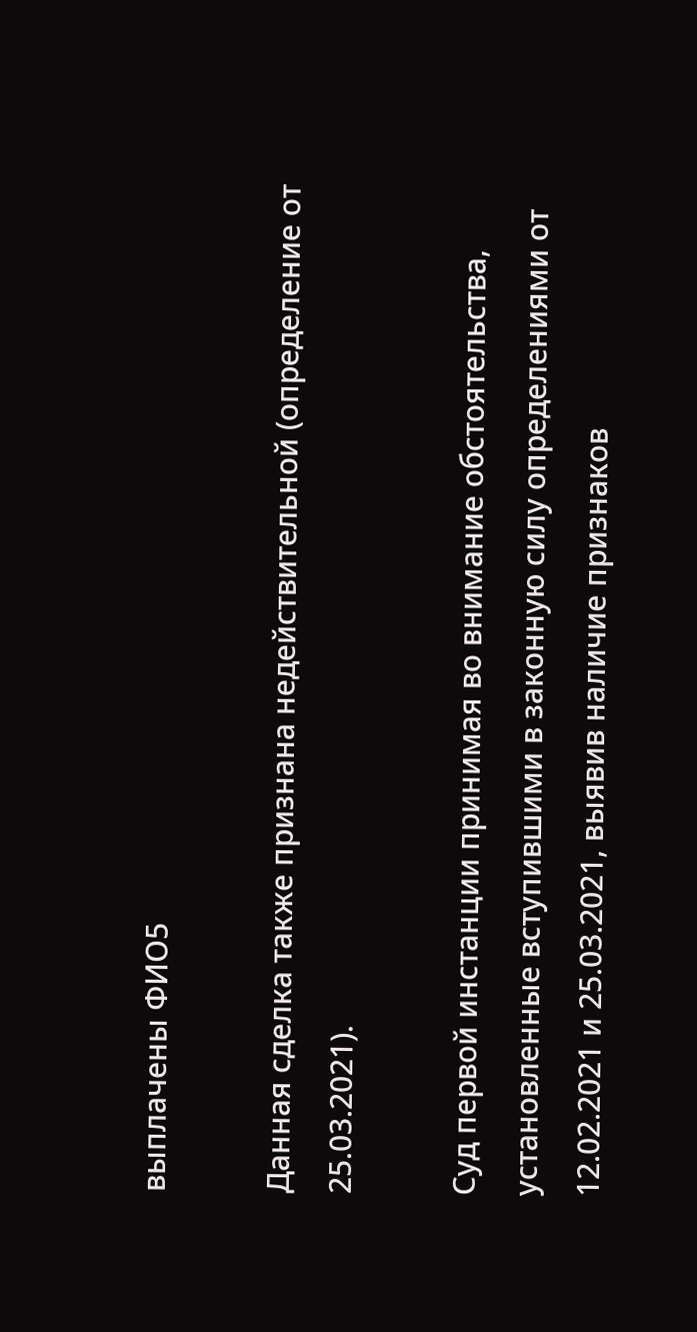выплачены ФИО5

Данная сделка также признана недействительной (определение от 25.03.2021).

Суд первой инстанции принимая во внимание обстоятельства, установленные вступившими в законную силу определениями от 12.02.2021 и 25.03.2021, выявив наличие признаков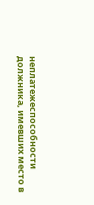неплатежеспособности должника, имевших место в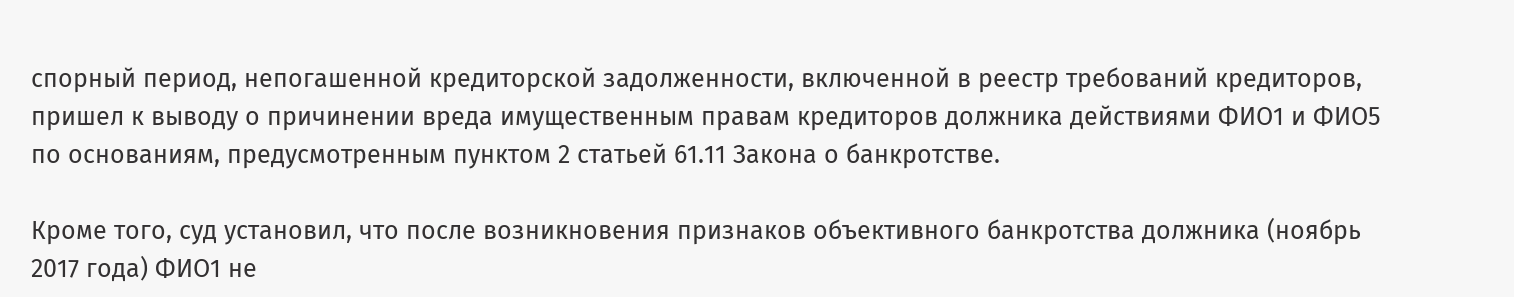спорный период, непогашенной кредиторской задолженности, включенной в реестр требований кредиторов, пришел к выводу о причинении вреда имущественным правам кредиторов должника действиями ФИО1 и ФИО5 по основаниям, предусмотренным пунктом 2 статьей 61.11 Закона о банкротстве.

Кроме того, суд установил, что после возникновения признаков объективного банкротства должника (ноябрь 2017 года) ФИО1 не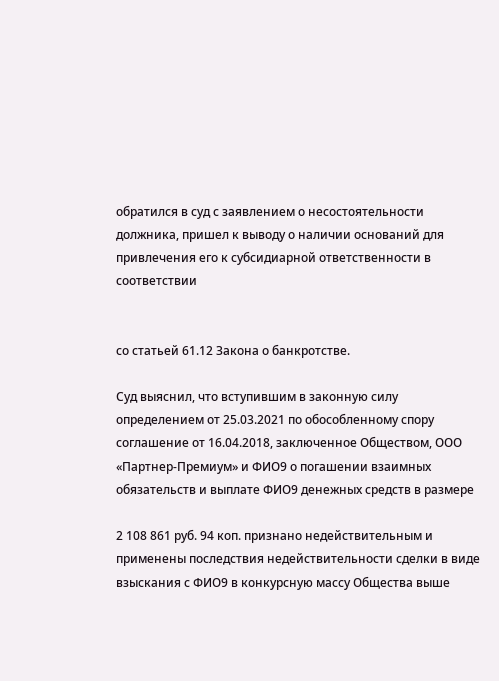обратился в суд с заявлением о несостоятельности должника, пришел к выводу о наличии оснований для привлечения его к субсидиарной ответственности в соответствии


со статьей 61.12 Закона о банкротстве.

Суд выяснил, что вступившим в законную силу определением от 25.03.2021 по обособленному спору соглашение от 16.04.2018, заключенное Обществом, ООО «Партнер-Премиум» и ФИО9 о погашении взаимных обязательств и выплате ФИО9 денежных средств в размере

2 108 861 руб. 94 коп. признано недействительным и применены последствия недействительности сделки в виде взыскания с ФИО9 в конкурсную массу Общества выше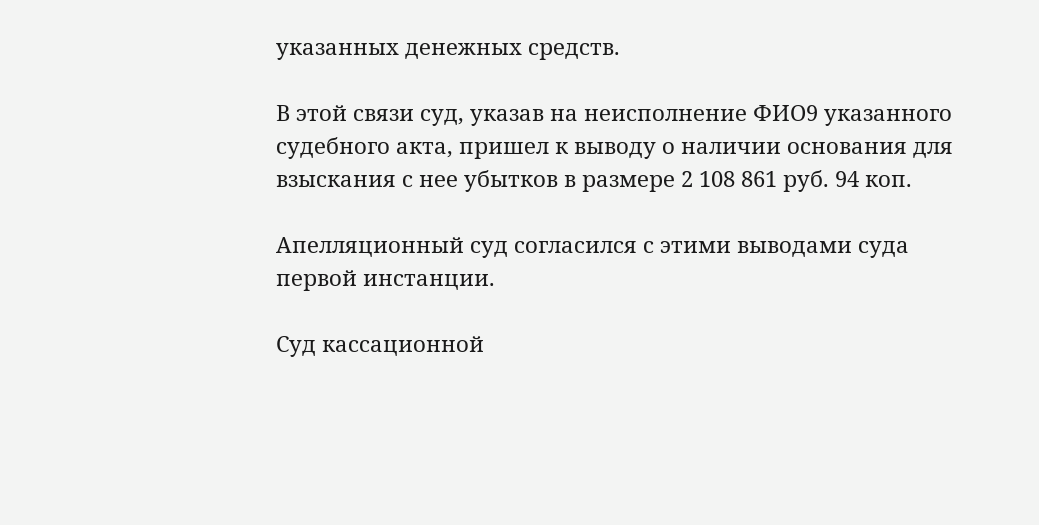указанных денежных средств.

В этой связи суд, указав на неисполнение ФИО9 указанного судебного акта, пришел к выводу о наличии основания для взыскания с нее убытков в размере 2 108 861 руб. 94 коп.

Апелляционный суд согласился с этими выводами суда первой инстанции.

Суд кассационной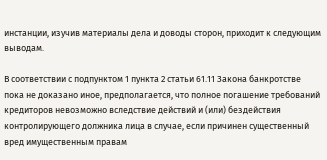инстанции, изучив материалы дела и доводы сторон, приходит к следующим выводам.

В соответствии с подпунктом 1 пункта 2 статьи 61.11 Закона банкротстве пока не доказано иное, предполагается, что полное погашение требований кредиторов невозможно вследствие действий и (или) бездействия контролирующего должника лица в случае, если причинен существенный вред имущественным правам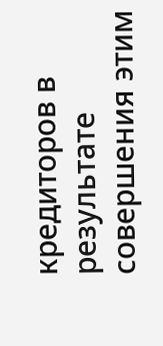кредиторов в результате совершения этим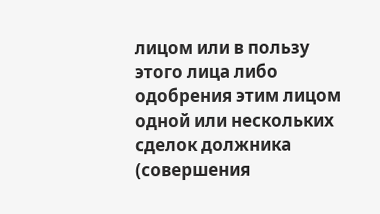лицом или в пользу этого лица либо одобрения этим лицом одной или нескольких сделок должника (совершения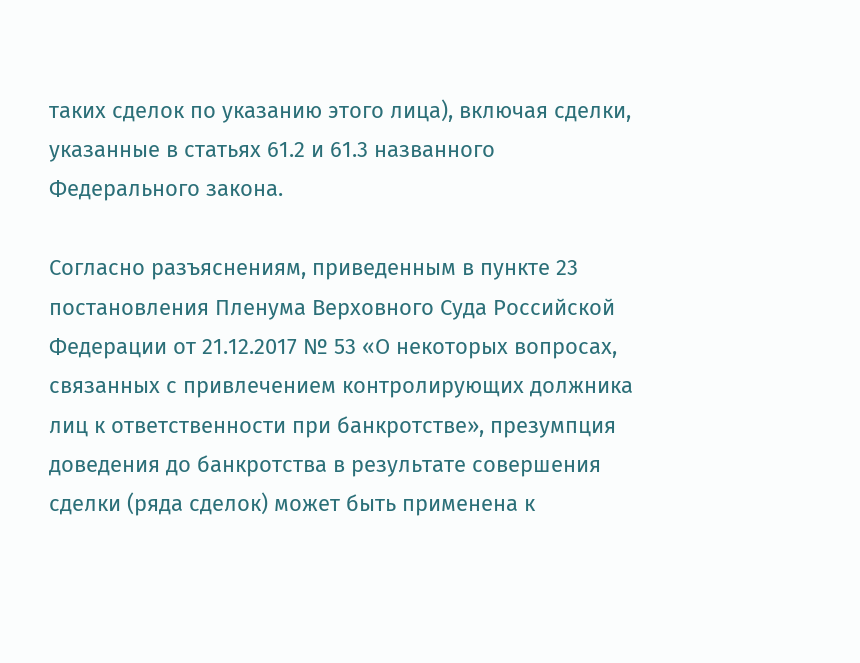таких сделок по указанию этого лица), включая сделки, указанные в статьях 61.2 и 61.3 названного Федерального закона.

Согласно разъяснениям, приведенным в пункте 23 постановления Пленума Верховного Суда Российской Федерации от 21.12.2017 № 53 «О некоторых вопросах, связанных с привлечением контролирующих должника лиц к ответственности при банкротстве», презумпция доведения до банкротства в результате совершения сделки (ряда сделок) может быть применена к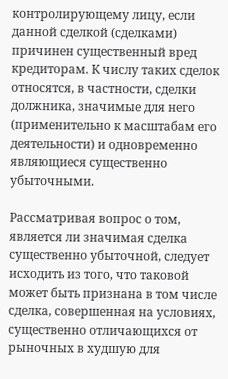контролирующему лицу, если данной сделкой (сделками) причинен существенный вред кредиторам. К числу таких сделок относятся, в частности, сделки должника, значимые для него (применительно к масштабам его деятельности) и одновременно являющиеся существенно убыточными.

Рассматривая вопрос о том, является ли значимая сделка существенно убыточной, следует исходить из того, что таковой может быть признана в том числе сделка, совершенная на условиях, существенно отличающихся от рыночных в худшую для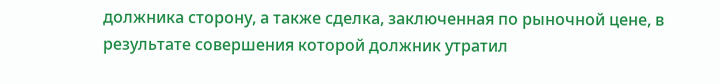должника сторону, а также сделка, заключенная по рыночной цене, в результате совершения которой должник утратил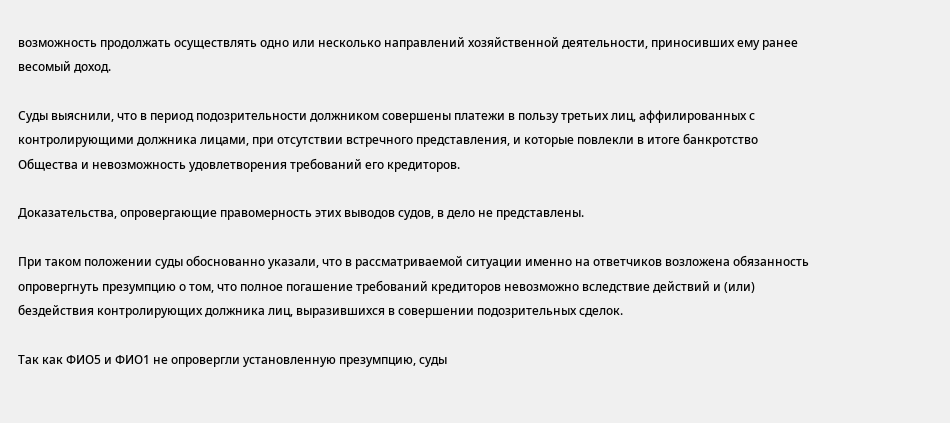возможность продолжать осуществлять одно или несколько направлений хозяйственной деятельности, приносивших ему ранее весомый доход.

Суды выяснили, что в период подозрительности должником совершены платежи в пользу третьих лиц, аффилированных с контролирующими должника лицами, при отсутствии встречного представления, и которые повлекли в итоге банкротство Общества и невозможность удовлетворения требований его кредиторов.

Доказательства, опровергающие правомерность этих выводов судов, в дело не представлены.

При таком положении суды обоснованно указали, что в рассматриваемой ситуации именно на ответчиков возложена обязанность опровергнуть презумпцию о том, что полное погашение требований кредиторов невозможно вследствие действий и (или) бездействия контролирующих должника лиц, выразившихся в совершении подозрительных сделок.

Так как ФИО5 и ФИО1 не опровергли установленную презумпцию, суды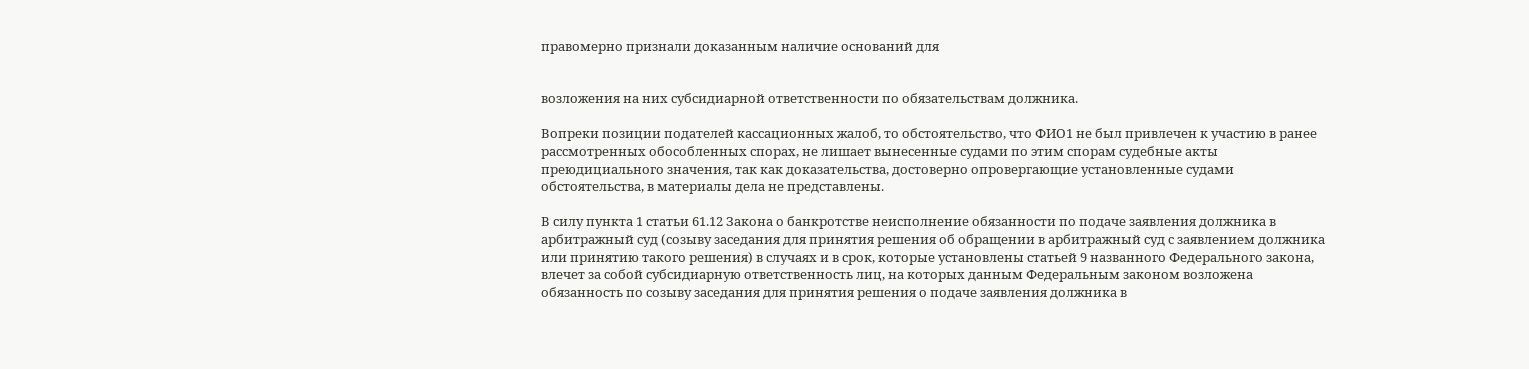правомерно признали доказанным наличие оснований для


возложения на них субсидиарной ответственности по обязательствам должника.

Вопреки позиции подателей кассационных жалоб, то обстоятельство, что ФИО1 не был привлечен к участию в ранее рассмотренных обособленных спорах, не лишает вынесенные судами по этим спорам судебные акты преюдициального значения, так как доказательства, достоверно опровергающие установленные судами обстоятельства, в материалы дела не представлены.

В силу пункта 1 статьи 61.12 Закона о банкротстве неисполнение обязанности по подаче заявления должника в арбитражный суд (созыву заседания для принятия решения об обращении в арбитражный суд с заявлением должника или принятию такого решения) в случаях и в срок, которые установлены статьей 9 названного Федерального закона, влечет за собой субсидиарную ответственность лиц, на которых данным Федеральным законом возложена обязанность по созыву заседания для принятия решения о подаче заявления должника в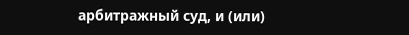арбитражный суд, и (или)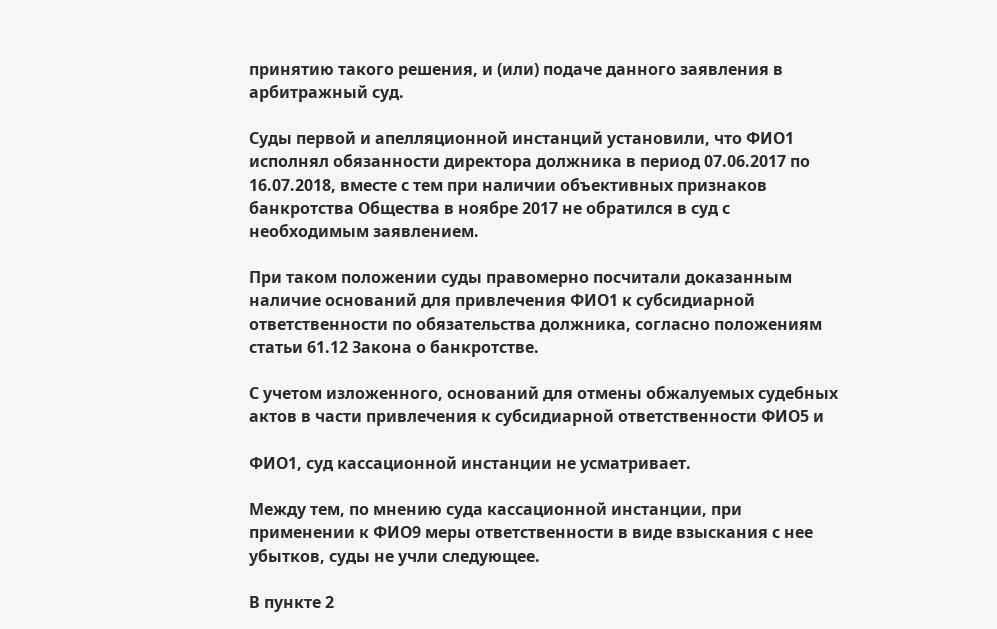принятию такого решения, и (или) подаче данного заявления в арбитражный суд.

Суды первой и апелляционной инстанций установили, что ФИО1 исполнял обязанности директора должника в период 07.06.2017 по 16.07.2018, вместе с тем при наличии объективных признаков банкротства Общества в ноябре 2017 не обратился в суд с необходимым заявлением.

При таком положении суды правомерно посчитали доказанным наличие оснований для привлечения ФИО1 к субсидиарной ответственности по обязательства должника, согласно положениям статьи 61.12 Закона о банкротстве.

С учетом изложенного, оснований для отмены обжалуемых судебных актов в части привлечения к субсидиарной ответственности ФИО5 и

ФИО1, суд кассационной инстанции не усматривает.

Между тем, по мнению суда кассационной инстанции, при применении к ФИО9 меры ответственности в виде взыскания с нее убытков, суды не учли следующее.

В пункте 2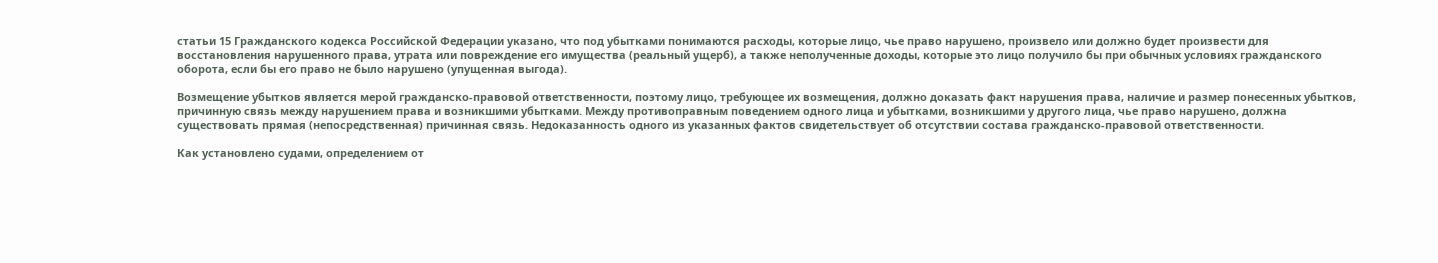статьи 15 Гражданского кодекса Российской Федерации указано, что под убытками понимаются расходы, которые лицо, чье право нарушено, произвело или должно будет произвести для восстановления нарушенного права, утрата или повреждение его имущества (реальный ущерб), а также неполученные доходы, которые это лицо получило бы при обычных условиях гражданского оборота, если бы его право не было нарушено (упущенная выгода).

Возмещение убытков является мерой гражданско-правовой ответственности, поэтому лицо, требующее их возмещения, должно доказать факт нарушения права, наличие и размер понесенных убытков, причинную связь между нарушением права и возникшими убытками. Между противоправным поведением одного лица и убытками, возникшими у другого лица, чье право нарушено, должна существовать прямая (непосредственная) причинная связь. Недоказанность одного из указанных фактов свидетельствует об отсутствии состава гражданско-правовой ответственности.

Как установлено судами, определением от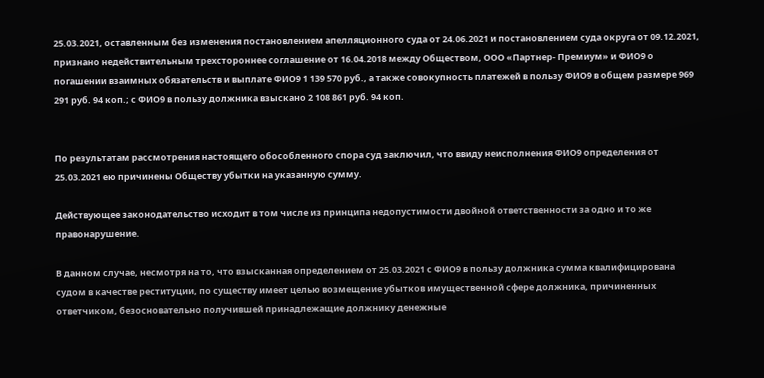25.03.2021, оставленным без изменения постановлением апелляционного суда от 24.06.2021 и постановлением суда округа от 09.12.2021, признано недействительным трехстороннее соглашение от 16.04.2018 между Обществом, ООО «Партнер- Премиум» и ФИО9 о погашении взаимных обязательств и выплате ФИО9 1 139 570 руб., а также совокупность платежей в пользу ФИО9 в общем размере 969 291 руб. 94 коп.; с ФИО9 в пользу должника взыскано 2 108 861 руб. 94 коп.


По результатам рассмотрения настоящего обособленного спора суд заключил, что ввиду неисполнения ФИО9 определения от 25.03.2021 ею причинены Обществу убытки на указанную сумму.

Действующее законодательство исходит в том числе из принципа недопустимости двойной ответственности за одно и то же правонарушение.

В данном случае, несмотря на то, что взысканная определением от 25.03.2021 с ФИО9 в пользу должника сумма квалифицирована судом в качестве реституции, по существу имеет целью возмещение убытков имущественной сфере должника, причиненных ответчиком, безосновательно получившей принадлежащие должнику денежные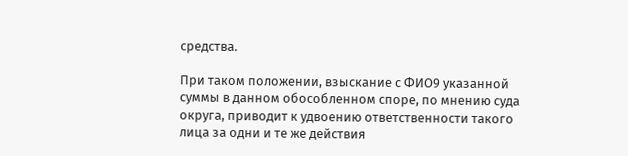средства.

При таком положении, взыскание с ФИО9 указанной суммы в данном обособленном споре, по мнению суда округа, приводит к удвоению ответственности такого лица за одни и те же действия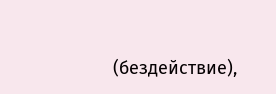(бездействие),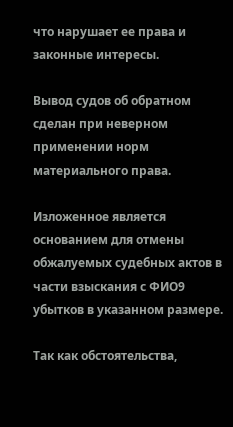что нарушает ее права и законные интересы.

Вывод судов об обратном сделан при неверном применении норм материального права.

Изложенное является основанием для отмены обжалуемых судебных актов в части взыскания с ФИО9 убытков в указанном размере.

Так как обстоятельства,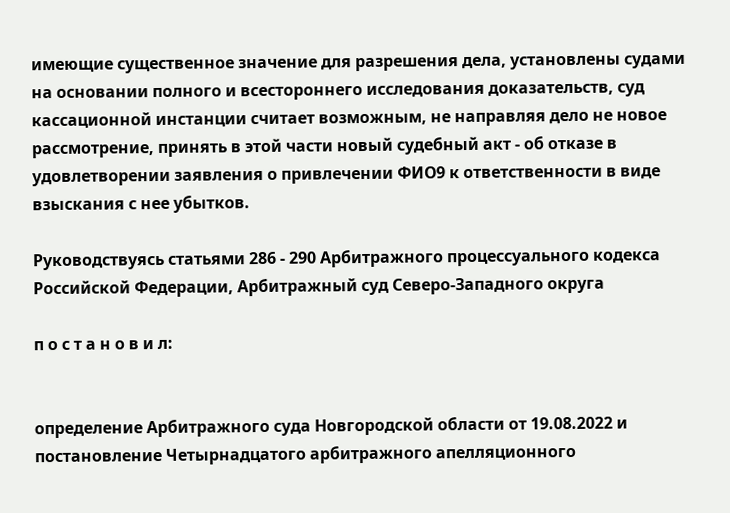имеющие существенное значение для разрешения дела, установлены судами на основании полного и всестороннего исследования доказательств, суд кассационной инстанции считает возможным, не направляя дело не новое рассмотрение, принять в этой части новый судебный акт - об отказе в удовлетворении заявления о привлечении ФИО9 к ответственности в виде взыскания с нее убытков.

Руководствуясь статьями 286 - 290 Арбитражного процессуального кодекса Российской Федерации, Арбитражный суд Северо-Западного округа

п о с т а н о в и л:


определение Арбитражного суда Новгородской области от 19.08.2022 и постановление Четырнадцатого арбитражного апелляционного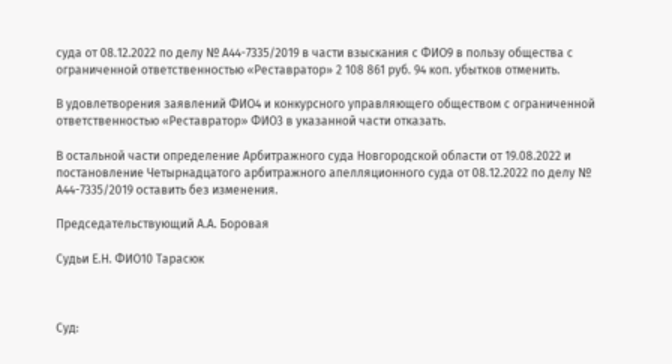суда от 08.12.2022 по делу № А44-7335/2019 в части взыскания с ФИО9 в пользу общества с ограниченной ответственностью «Реставратор» 2 108 861 руб. 94 коп. убытков отменить.

В удовлетворения заявлений ФИО4 и конкурсного управляющего обществом с ограниченной ответственностью «Реставратор» ФИО3 в указанной части отказать.

В остальной части определение Арбитражного суда Новгородской области от 19.08.2022 и постановление Четырнадцатого арбитражного апелляционного суда от 08.12.2022 по делу № А44-7335/2019 оставить без изменения.

Председательствующий А.А. Боровая

Судьи Е.Н. ФИО10 Тарасюк



Суд: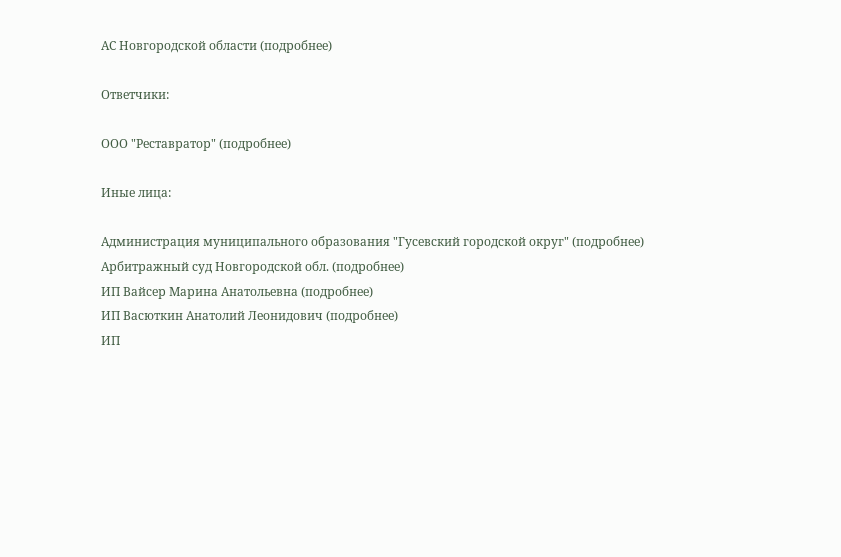АС Новгородской области (подробнее)

Ответчики:

ООО "Реставратор" (подробнее)

Иные лица:

Администрация муниципального образования "Гусевский городской округ" (подробнее)
Арбитражный суд Новгородской обл. (подробнее)
ИП Вайсер Марина Анатольевна (подробнее)
ИП Васюткин Анатолий Леонидович (подробнее)
ИП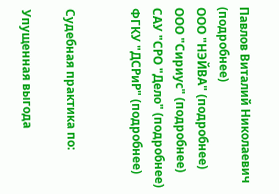Павлов Виталий Николаевич (подробнее)
ООО "НЭЙВА" (подробнее)
ООО "Сириус" (подробнее)
САУ "СРО "Дело" (подробнее)
ФГКУ "ДСРиР" (подробнее)


Судебная практика по:

Упущенная выгода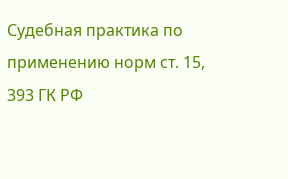Судебная практика по применению норм ст. 15, 393 ГК РФ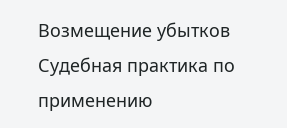Возмещение убытков
Судебная практика по применению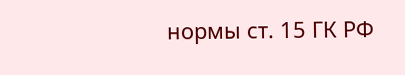нормы ст. 15 ГК РФ